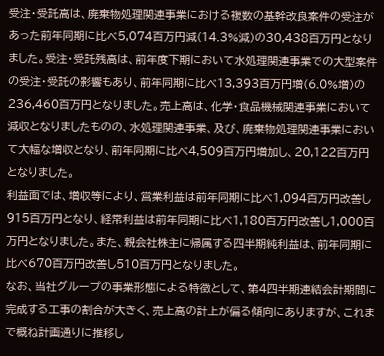受注・受託高は、廃棄物処理関連事業における複数の基幹改良案件の受注があった前年同期に比べ5,074百万円減(14.3%減)の30,438百万円となりました。受注・受託残高は、前年度下期において水処理関連事業での大型案件の受注・受託の影響もあり、前年同期に比べ13,393百万円増(6.0%増)の236,460百万円となりました。売上高は、化学・食品機械関連事業において減収となりましたものの、水処理関連事業、及び、廃棄物処理関連事業において大幅な増収となり、前年同期に比べ4,509百万円増加し、20,122百万円となりました。
利益面では、増収等により、営業利益は前年同期に比べ1,094百万円改善し915百万円となり、経常利益は前年同期に比べ1,180百万円改善し1,000百万円となりました。また、親会社株主に帰属する四半期純利益は、前年同期に比べ670百万円改善し510百万円となりました。
なお、当社グループの事業形態による特徴として、第4四半期連結会計期間に完成する工事の割合が大きく、売上高の計上が偏る傾向にありますが、これまで概ね計画通りに推移し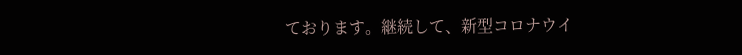ております。継続して、新型コロナウイ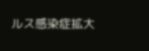ルス感染症拡大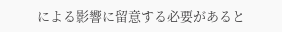による影響に留意する必要があると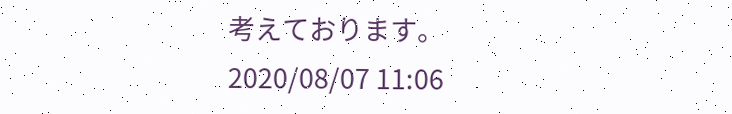考えております。
2020/08/07 11:06